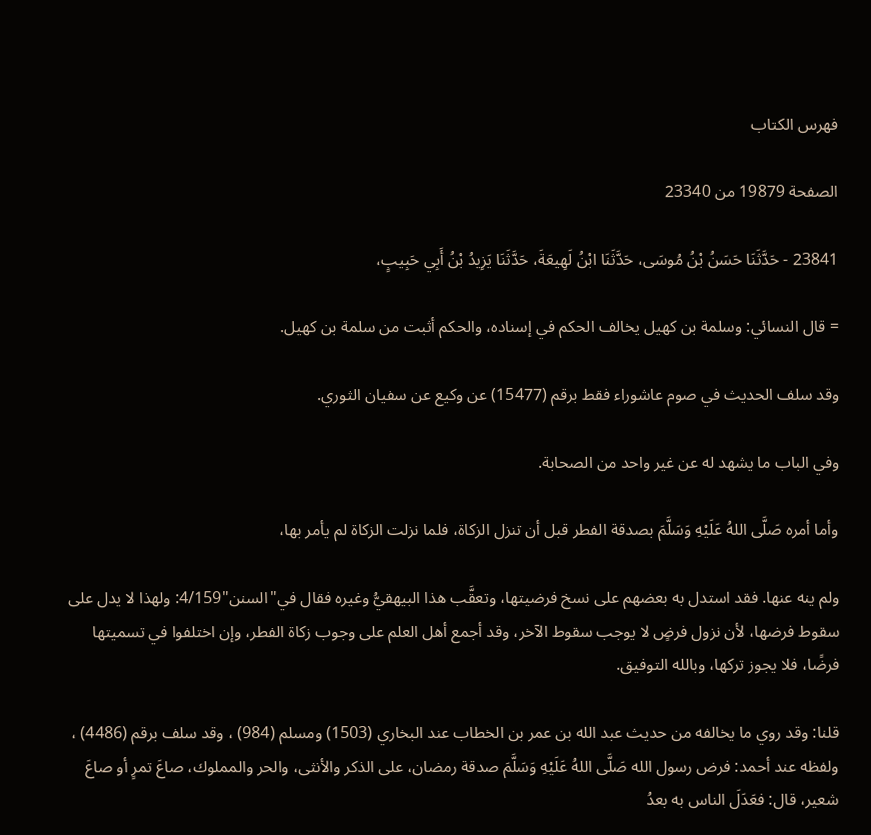فهرس الكتاب

الصفحة 19879 من 23340

23841 - حَدَّثَنَا حَسَنُ بْنُ مُوسَى، حَدَّثَنَا ابْنُ لَهِيعَةَ، حَدَّثَنَا يَزِيدُ بْنُ أَبِي حَبِيبٍ،

= قال النسائي: وسلمة بن كهيل يخالف الحكم في إسناده، والحكم أثبت من سلمة بن كهيل.

وقد سلف الحديث في صوم عاشوراء فقط برقم (15477) عن وكيع عن سفيان الثوري.

وفي الباب ما يشهد له عن غير واحد من الصحابة.

وأما أمره صَلَّى اللهُ عَلَيْهِ وَسَلَّمَ بصدقة الفطر قبل أن تنزل الزكاة، فلما نزلت الزكاة لم يأمر بها،

ولم ينه عنها. فقد استدل به بعضهم على نسخ فرضيتها، وتعقَّب هذا البيهقيُّ وغيره فقال في"السنن"4/159: ولهذا لا يدل على سقوط فرضها، لأن نزول فرضٍ لا يوجب سقوط الآخر، وقد أجمع أهل العلم على وجوب زكاة الفطر، وإن اختلفوا في تسميتها فرضًا، فلا يجوز تركها، وبالله التوفيق.

قلنا: وقد روي ما يخالفه من حديث عبد الله بن عمر بن الخطاب عند البخاري (1503) ومسلم (984) ، وقد سلف برقم (4486) ، ولفظه عند أحمد: فرض رسول الله صَلَّى اللهُ عَلَيْهِ وَسَلَّمَ صدقة رمضان، على الذكر والأنثى، والحر والمملوك، صاعَ تمرٍ أو صاعَ شعير، قال: فعَدَلَ الناس به بعدُ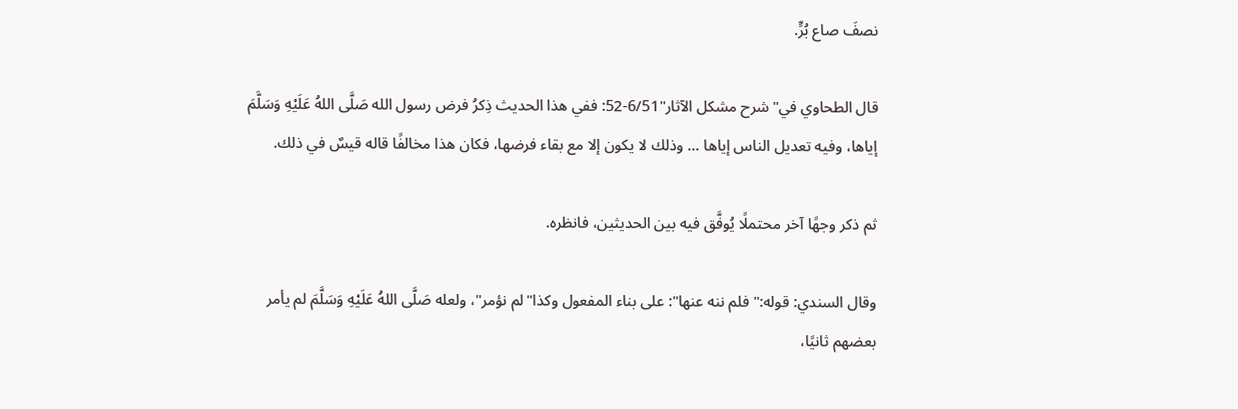نصفَ صاع بُرٍّ.

قال الطحاوي في"شرح مشكل الآثار"6/51-52: ففي هذا الحديث ذِكرُ فرض رسول الله صَلَّى اللهُ عَلَيْهِ وَسَلَّمَ إياها، وفيه تعديل الناس إياها ... وذلك لا يكون إلا مع بقاء فرضها، فكان هذا مخالفًا قاله قيسٌ في ذلك.

ثم ذكر وجهًا آخر محتملًا يُوفَّق فيه بين الحديثين، فانظره.

وقال السندي: قوله:"فلم ننه عنها": على بناء المفعول وكذا"لم نؤمر"، ولعله صَلَّى اللهُ عَلَيْهِ وَسَلَّمَ لم يأمر بعضهم ثانيًا،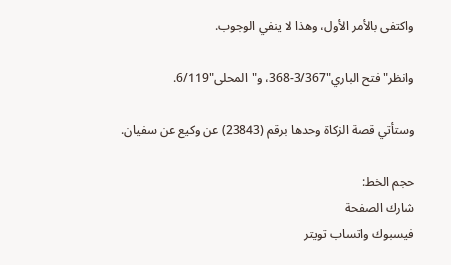واكتفى بالأمر الأول، وهذا لا ينفي الوجوب.

وانظر"فتح الباري"3/367-368، و"المحلى"6/119.

وستأتي قصة الزكاة وحدها برقم (23843) عن وكيع عن سفيان.

حجم الخط:
شارك الصفحة
فيسبوك واتساب تويتر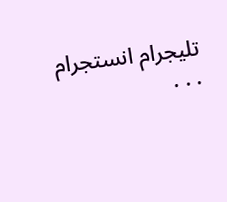تليجرام انستجرام
. . .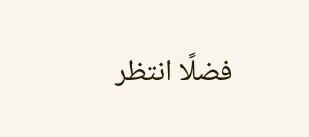فضلًا انتظر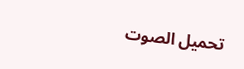تحميل الصوت